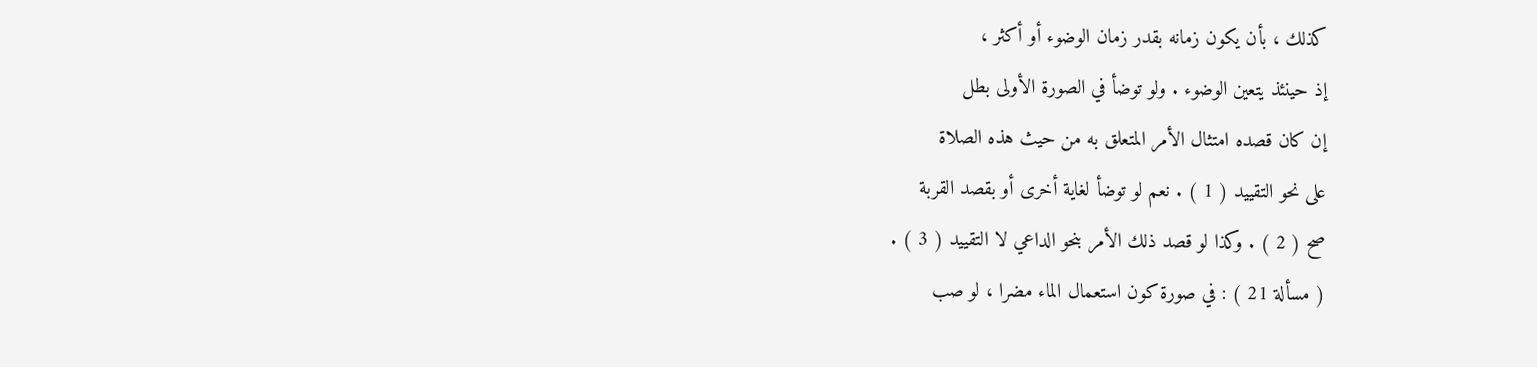كذلك ، بأن يكون زمانه بقدر زمان الوضوء أو أكثر ،
إذ حينئذ يتعين الوضوء . ولو توضأ في الصورة الأولى بطل
إن كان قصده امتثال الأمر المتعلق به من حيث هذه الصلاة
على نحو التقييد ( 1 ) . نعم لو توضأ لغاية أخرى أو بقصد القربة
صح ( 2 ) . وكذا لو قصد ذلك الأمر بنحو الداعي لا التقييد ( 3 ) .
( مسألة 21 ) : في صورة كون استعمال الماء مضرا ، لو صب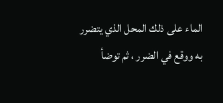الماء على ذلك المحل الذي يتضرر به ووقع في الضرر ، ثم توضأ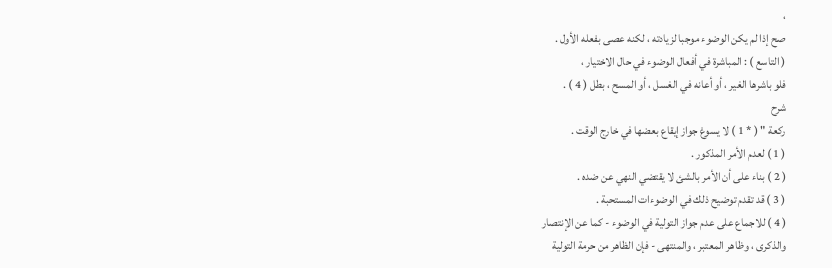،
صح إذا لم يكن الوضوء موجبا لزيادته ، لكنه عصى بفعله الأول .
( التاسع ) : المباشرة في أفعال الوضوء في حال الاختيار ،
فلو باشرها الغير ، أو أعانه في الغسل ، أو المسح ، بطل ( 4 ) .
شرح
ركعة " ( * 1 ) لا يسوغ جواز إيقاع بعضها في خارج الوقت .
( 1 ) لعدم الأمر المذكور .
( 2 ) بناء على أن الأمر بالشئ لا يقتضي النهي عن ضده .
( 3 ) قد تقدم توضيح ذلك في الوضوءات المستحبة .
( 4 ) للاجماع على عدم جواز التولية في الوضوء - كما عن الإنتصار
والذكرى ، وظاهر المعتبر ، والمنتهى - فإن الظاهر من حرمة التولية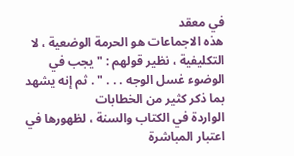في معقد
هذه الاجماعات هو الحرمة الوضعية ، لا التكليفية ، نظير قولهم : " يجب في
الوضوء غسل الوجه . . . " . ثم إنه يشهد بما ذكر كثير من الخطابات
الواردة في الكتاب والسنة ، لظهورها في اعتبار المباشرة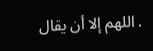. اللهم إلا أن يقال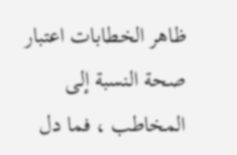ظاهر الخطابات اعتبار صحة النسبة إلى المخاطب ، فما دل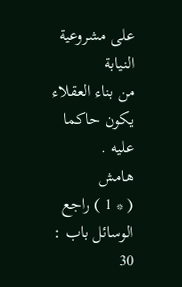على مشروعية النيابة
من بناء العقلاء يكون حاكما عليه .
هامش
( * 1 ) راجع الوسائل باب : 30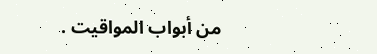من أبواب المواقيت .